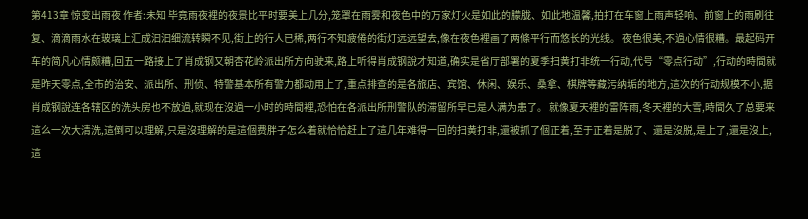第413章 惊变出雨夜 作者:未知 毕竟雨夜裡的夜景比平时要美上几分,笼罩在雨雾和夜色中的万家灯火是如此的朦胧、如此地温馨,拍打在车窗上雨声轻响、前窗上的雨刷往复、滴滴雨水在玻璃上汇成汩汩细流转瞬不见,街上的行人已稀,两行不知疲倦的街灯远远望去,像在夜色裡画了两條平行而悠长的光线。 夜色很美,不過心情很糟。最起码开车的简凡心情颇糟,回五一路接上了肖成钢又朝杏花岭派出所方向驶来,路上听得肖成钢說才知道,确实是省厅部署的夏季扫黄打非统一行动,代号“零点行动”,行动的時間就是昨天零点,全市的治安、派出所、刑侦、特警基本所有警力都动用上了,重点排查的是各旅店、宾馆、休闲、娱乐、桑拿、棋牌等藏污纳垢的地方,這次的行动规模不小,据肖成钢說连各辖区的洗头房也不放過,就现在沒過一小时的時間裡,恐怕在各派出所刑警队的滞留所早已是人满为患了。 就像夏天裡的雷阵雨,冬天裡的大雪,時間久了总要来這么一次大清洗,這倒可以理解,只是沒理解的是這個费胖子怎么着就恰恰赶上了這几年难得一回的扫黄打非,還被抓了個正着,至于正着是脱了、還是沒脱,是上了,還是沒上,這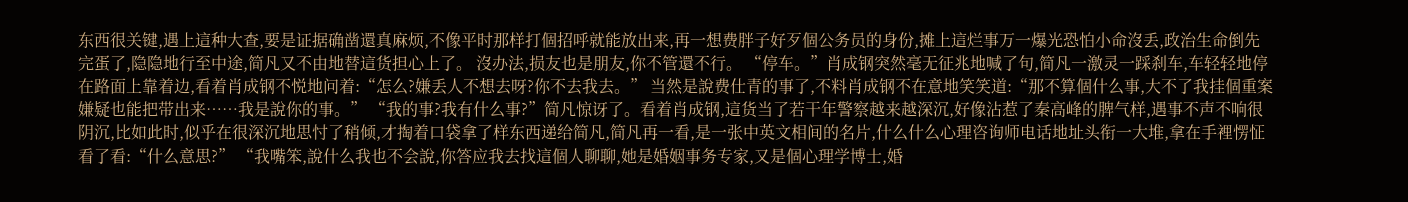东西很关键,遇上這种大查,要是证据确凿還真麻烦,不像平时那样打個招呼就能放出来,再一想费胖子好歹個公务员的身份,摊上這烂事万一爆光恐怕小命沒丢,政治生命倒先完蛋了,隐隐地行至中途,简凡又不由地替這货担心上了。 沒办法,损友也是朋友,你不管還不行。 “停车。”肖成钢突然毫无征兆地喊了句,简凡一激灵一踩刹车,车轻轻地停在路面上靠着边,看着肖成钢不悦地问着:“怎么?嫌丢人不想去呀?你不去我去。” 当然是說费仕青的事了,不料肖成钢不在意地笑笑道:“那不算個什么事,大不了我挂個重案嫌疑也能把带出来……我是說你的事。” “我的事?我有什么事?”简凡惊讶了。看着肖成钢,這货当了若干年警察越来越深沉,好像沾惹了秦高峰的脾气样,遇事不声不响很阴沉,比如此时,似乎在很深沉地思忖了稍倾,才掏着口袋拿了样东西递给简凡,简凡再一看,是一张中英文相间的名片,什么什么心理咨询师电话地址头衔一大堆,拿在手裡愣怔看了看:“什么意思?” “我嘴笨,說什么我也不会說,你答应我去找這個人聊聊,她是婚姻事务专家,又是個心理学博士,婚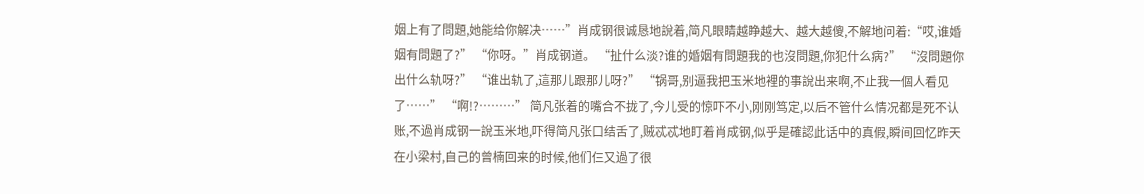姻上有了問題,她能给你解决……”肖成钢很诚恳地說着,简凡眼睛越睁越大、越大越傻,不解地问着:“哎,谁婚姻有問題了?” “你呀。”肖成钢道。 “扯什么淡?谁的婚姻有問題我的也沒問題,你犯什么病?” “沒問題你出什么轨呀?” “谁出轨了,這那儿跟那儿呀?” “锅哥,别逼我把玉米地裡的事說出来啊,不止我一個人看见了……” “啊!?………” 简凡张着的嘴合不拢了,今儿受的惊吓不小,刚刚笃定,以后不管什么情况都是死不认账,不過肖成钢一說玉米地,吓得简凡张口结舌了,贼忒忒地盯着肖成钢,似乎是確認此话中的真假,瞬间回忆昨天在小梁村,自己的曾楠回来的时候,他们仨又過了很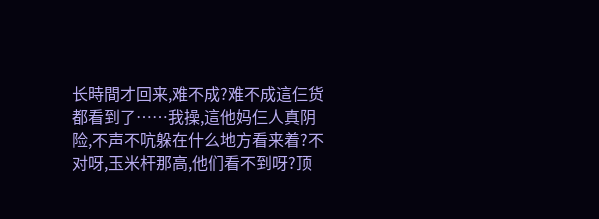长時間才回来,难不成?难不成這仨货都看到了……我操,這他妈仨人真阴险,不声不吭躲在什么地方看来着?不对呀,玉米杆那高,他们看不到呀?顶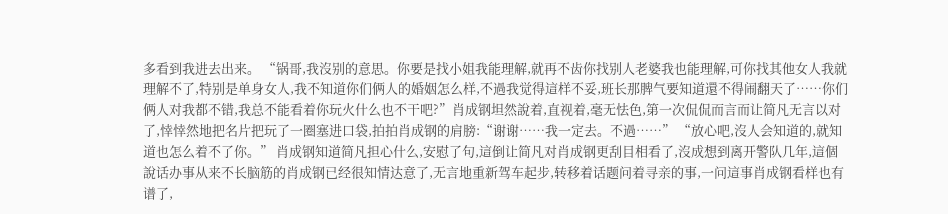多看到我进去出来。 “锅哥,我沒别的意思。你要是找小姐我能理解,就再不齿你找别人老婆我也能理解,可你找其他女人我就理解不了,特别是单身女人,我不知道你们俩人的婚姻怎么样,不過我觉得這样不妥,班长那脾气要知道還不得闹翻天了……你们俩人对我都不错,我总不能看着你玩火什么也不干吧?”肖成钢坦然說着,直视着,毫无怯色,第一次侃侃而言而让简凡无言以对了,悻悻然地把名片把玩了一圈塞进口袋,拍拍肖成钢的肩膀:“谢谢……我一定去。不過……” “放心吧,沒人会知道的,就知道也怎么着不了你。” 肖成钢知道简凡担心什么,安慰了句,這倒让简凡对肖成钢更刮目相看了,沒成想到离开警队几年,這個說话办事从来不长脑筋的肖成钢已经很知情达意了,无言地重新驾车起步,转移着话题问着寻亲的事,一问這事肖成钢看样也有谱了,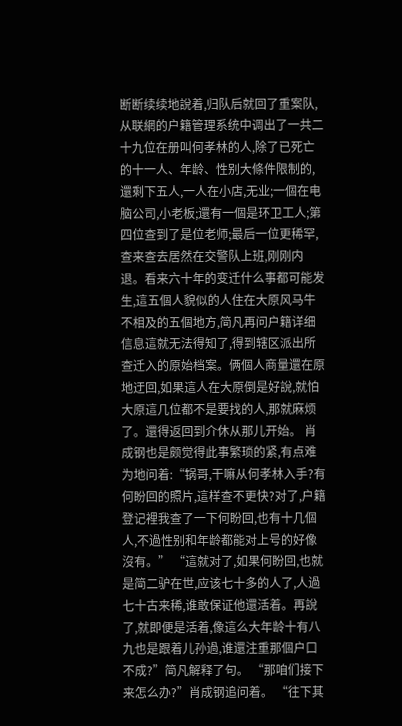断断续续地說着,归队后就回了重案队,从联網的户籍管理系统中调出了一共二十九位在册叫何孝林的人,除了已死亡的十一人、年龄、性别大條件限制的,還剩下五人,一人在小店,无业;一個在电脑公司,小老板;還有一個是环卫工人;第四位查到了是位老师;最后一位更稀罕,查来查去居然在交警队上班,刚刚内退。看来六十年的变迁什么事都可能发生,這五個人貌似的人住在大原风马牛不相及的五個地方,简凡再问户籍详细信息這就无法得知了,得到辖区派出所查迁入的原始档案。俩個人商量還在原地迂回,如果這人在大原倒是好說,就怕大原這几位都不是要找的人,那就麻烦了。還得返回到介休从那儿开始。 肖成钢也是颇觉得此事繁琐的紧,有点难为地问着:“锅哥,干嘛从何孝林入手?有何盼回的照片,這样查不更快?对了,户籍登记裡我查了一下何盼回,也有十几個人,不過性别和年龄都能对上号的好像沒有。” “這就对了,如果何盼回,也就是简二驴在世,应该七十多的人了,人過七十古来稀,谁敢保证他還活着。再說了,就即便是活着,像這么大年龄十有八九也是跟着儿孙過,谁還注重那個户口不成?”简凡解释了句。 “那咱们接下来怎么办?”肖成钢追问着。 “往下其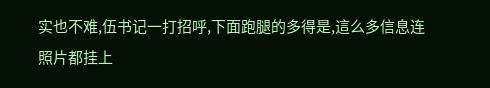实也不难,伍书记一打招呼,下面跑腿的多得是,這么多信息连照片都挂上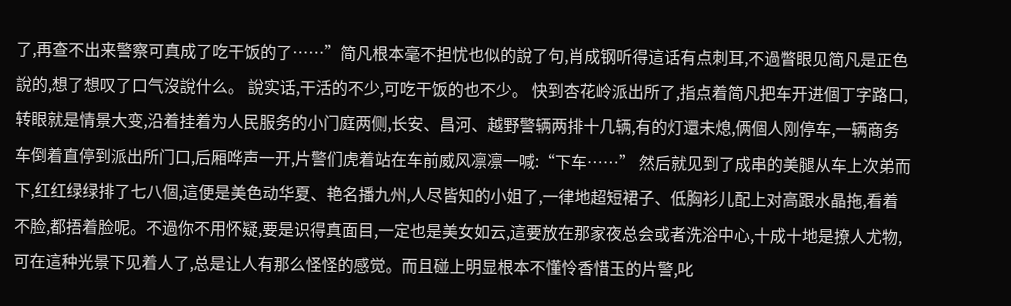了,再查不出来警察可真成了吃干饭的了……”简凡根本毫不担忧也似的說了句,肖成钢听得這话有点刺耳,不過瞥眼见简凡是正色說的,想了想叹了口气沒說什么。 說实话,干活的不少,可吃干饭的也不少。 快到杏花岭派出所了,指点着简凡把车开进個丁字路口,转眼就是情景大变,沿着挂着为人民服务的小门庭两侧,长安、昌河、越野警辆两排十几辆,有的灯還未熄,俩個人刚停车,一辆商务车倒着直停到派出所门口,后厢哗声一开,片警们虎着站在车前威风凛凛一喊:“下车……” 然后就见到了成串的美腿从车上次弟而下,红红绿绿排了七八個,這便是美色动华夏、艳名播九州,人尽皆知的小姐了,一律地超短裙子、低胸衫儿配上对高跟水晶拖,看着不脸,都捂着脸呢。不過你不用怀疑,要是识得真面目,一定也是美女如云,這要放在那家夜总会或者洗浴中心,十成十地是撩人尤物,可在這种光景下见着人了,总是让人有那么怪怪的感觉。而且碰上明显根本不懂怜香惜玉的片警,叱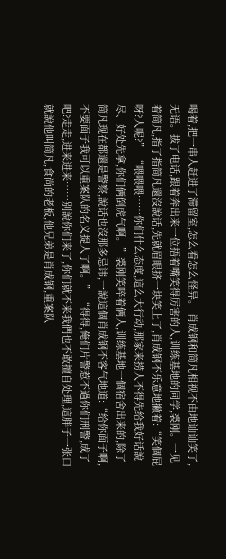喝着,把一串人赶进了滞留室,怎么看怎么怪异。 肖成钢和简凡相视不由地讪讪笑了,无语。拔了电话,跟着奔出来一位捂着嘴笑得厉害的人,训练基地的同学,裘刚。一见着简凡,指了指简凡還沒說话,先就眉眼挤一块笑上了,肖成钢不乐意地撇着:“笑個屁呀?人呢?” “喂喂喂……你们什么态度,這么大行动,那家来捞人不得先给我好话說尽、好处先拿,你们俩倒虎气啊。”裘刚笑啐着俩人,训练基地一個宿舍出来的,除了简凡现在都還是警察,說话也沒那多忌讳,一說這個肖成钢不客气地道:“给你面子啊,不要面子我可以重案队的名义提人了啊。” “得得,俺们片警惹不過你们刑警,成了吧?走走,进来进来……别說你们来了,你们就不来我們也不敢擅自处理,這胖子一张口就說他叫简凡,食尚的老板,他兄弟是肖成钢,重案队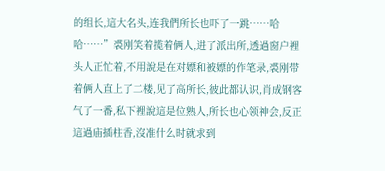的组长,這大名头,连我們所长也吓了一跳……哈哈……”裘刚笑着揽着俩人,进了派出所,透過窗户裡头人正忙着,不用說是在对嫖和被嫖的作笔录,裘刚带着俩人直上了二楼,见了高所长,彼此都认识,肖成钢客气了一番,私下裡說這是位熟人,所长也心领神会,反正這過庙插柱香,沒准什么时就求到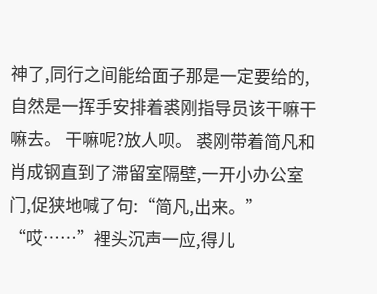神了,同行之间能给面子那是一定要给的,自然是一挥手安排着裘刚指导员该干嘛干嘛去。 干嘛呢?放人呗。 裘刚带着简凡和肖成钢直到了滞留室隔壁,一开小办公室门,促狭地喊了句:“简凡,出来。” “哎……”裡头沉声一应,得儿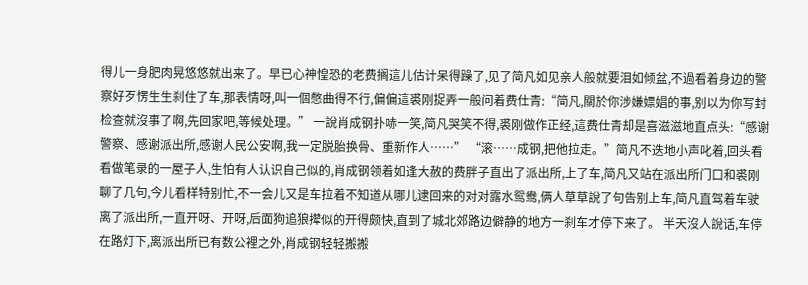得儿一身肥肉晃悠悠就出来了。早已心神惶恐的老费搁這儿估计呆得躁了,见了简凡如见亲人般就要泪如倾盆,不過看着身边的警察好歹愣生生刹住了车,那表情呀,叫一個憋曲得不行,偏偏這裘刚捉弄一般问着费仕青:“简凡,關於你涉嫌嫖娼的事,别以为你写封检查就沒事了啊,先回家吧,等候处理。” 一說肖成钢扑哧一笑,简凡哭笑不得,裘刚做作正经,這费仕青却是喜滋滋地直点头:“感谢警察、感谢派出所,感谢人民公安啊,我一定脱胎换骨、重新作人……” “滚……成钢,把他拉走。”简凡不迭地小声叱着,回头看看做笔录的一屋子人,生怕有人认识自己似的,肖成钢领着如逢大赦的费胖子直出了派出所,上了车,简凡又站在派出所门口和裘刚聊了几句,今儿看样特别忙,不一会儿又是车拉着不知道从哪儿逮回来的对对露水鸳鸯,俩人草草說了句告别上车,简凡直驾着车驶离了派出所,一直开呀、开呀,后面狗追狼撵似的开得颇快,直到了城北郊路边僻静的地方一刹车才停下来了。 半天沒人說话,车停在路灯下,离派出所已有数公裡之外,肖成钢轻轻搬搬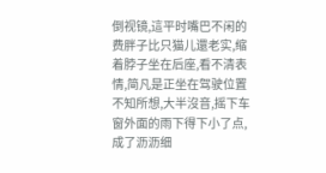倒视镜,這平时嘴巴不闲的费胖子比只猫儿還老实,缩着脖子坐在后座,看不清表情,简凡是正坐在驾驶位置不知所想,大半沒音,摇下车窗外面的雨下得下小了点,成了沥沥细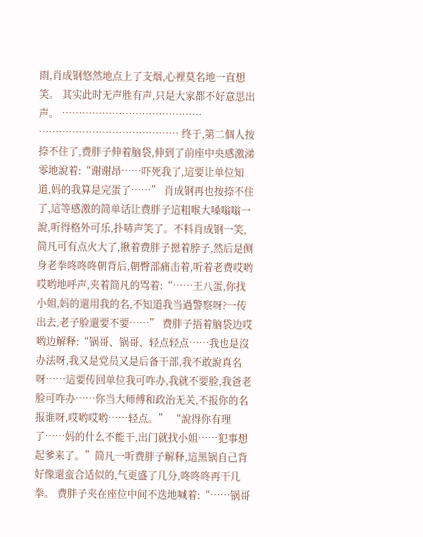雨,肖成钢悠然地点上了支烟,心裡莫名地一直想笑。 其实此时无声胜有声,只是大家都不好意思出声。 …………………………………… …………………………………… 终于,第二個人按捺不住了,费胖子伸着脑袋,伸到了前座中央感激涕零地說着:“谢谢昂……吓死我了,這要让单位知道,妈的我算是完蛋了……” 肖成钢再也按捺不住了,這等感激的简单话让费胖子這粗喉大嗓嗡嗡一說,听得格外可乐,扑哧声笑了。不料肖成钢一笑,简凡可有点火大了,揪着费胖子摁着脖子,然后是侧身老拳咚咚咚朝背后,朝臀部痛击着,听着老费哎哟哎哟地呼声,夹着简凡的骂着:“……王八蛋,你找小姐,妈的還用我的名,不知道我当過警察呀?一传出去,老子脸還要不要……” 费胖子捂着脑袋边哎哟边解释:“锅哥、锅哥、轻点轻点……我也是沒办法呀,我又是党员又是后备干部,我不敢說真名呀……這要传回单位我可咋办,我就不要脸,我爸老脸可咋办……你当大师傅和政治无关,不报你的名报谁呀,哎哟哎哟……轻点。” “說得你有理了……妈的什么不能干,出门就找小姐……犯事想起爹来了。”简凡一听费胖子解释,這黑锅自己背好像還蛮合适似的,气更盛了几分,咚咚咚再干几拳。 费胖子夹在座位中间不迭地喊着:“……锅哥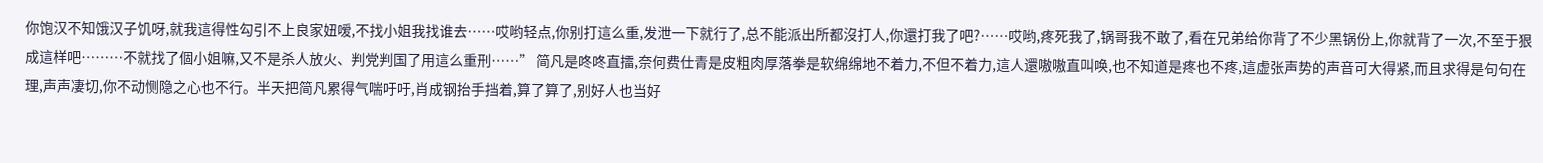你饱汉不知饿汉子饥呀,就我這得性勾引不上良家妞嗳,不找小姐我找谁去……哎哟轻点,你别打這么重,发泄一下就行了,总不能派出所都沒打人,你還打我了吧?……哎哟,疼死我了,锅哥我不敢了,看在兄弟给你背了不少黑锅份上,你就背了一次,不至于狠成這样吧………不就找了個小姐嘛,又不是杀人放火、判党判国了用這么重刑……” 简凡是咚咚直擂,奈何费仕青是皮粗肉厚落拳是软绵绵地不着力,不但不着力,這人還嗷嗷直叫唤,也不知道是疼也不疼,這虚张声势的声音可大得紧,而且求得是句句在理,声声凄切,你不动恻隐之心也不行。半天把简凡累得气喘吁吁,肖成钢抬手挡着,算了算了,别好人也当好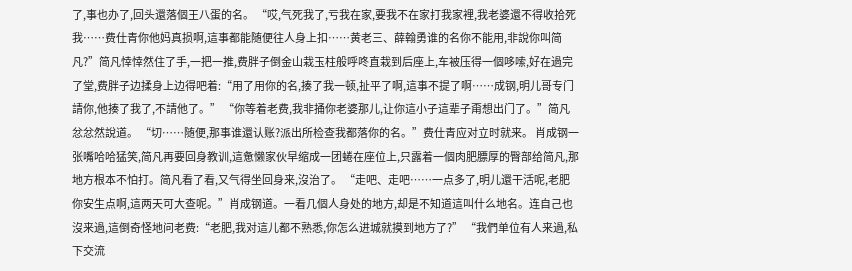了,事也办了,回头還落個王八蛋的名。 “哎,气死我了,亏我在家,要我不在家打我家裡,我老婆還不得收拾死我……费仕青你他妈真损啊,這事都能随便往人身上扣……黄老三、薛翰勇谁的名你不能用,非說你叫简凡?”简凡悻悻然住了手,一把一推,费胖子倒金山栽玉柱般呼咚直栽到后座上,车被压得一個哆嗦,好在過完了堂,费胖子边揉身上边得吧着:“用了用你的名,揍了我一顿,扯平了啊,這事不提了啊……成钢,明儿哥专门請你,他揍了我了,不請他了。” “你等着老费,我非捅你老婆那儿,让你這小子這辈子甭想出门了。”简凡忿忿然說道。 “切……随便,那事谁還认账?派出所检查我都落你的名。”费仕青应对立时就来。 肖成钢一张嘴哈哈猛笑,简凡再要回身教训,這惫懒家伙早缩成一团蜷在座位上,只露着一個肉肥膘厚的臀部给简凡,那地方根本不怕打。简凡看了看,又气得坐回身来,沒治了。 “走吧、走吧……一点多了,明儿還干活呢,老肥你安生点啊,這两天可大查呢。”肖成钢道。一看几個人身处的地方,却是不知道這叫什么地名。连自己也沒来過,這倒奇怪地问老费:“老肥,我对這儿都不熟悉,你怎么进城就摸到地方了?” “我們单位有人来過,私下交流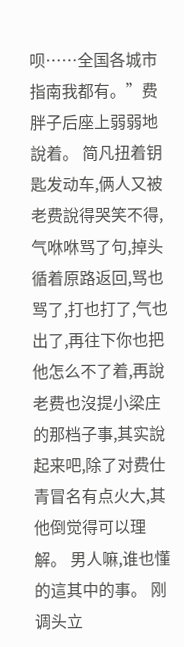呗……全国各城市指南我都有。”费胖子后座上弱弱地說着。 简凡扭着钥匙发动车,俩人又被老费說得哭笑不得,气咻咻骂了句,掉头循着原路返回,骂也骂了,打也打了,气也出了,再往下你也把他怎么不了着,再說老费也沒提小梁庄的那档子事,其实說起来吧,除了对费仕青冒名有点火大,其他倒觉得可以理解。 男人嘛,谁也懂的這其中的事。 刚调头立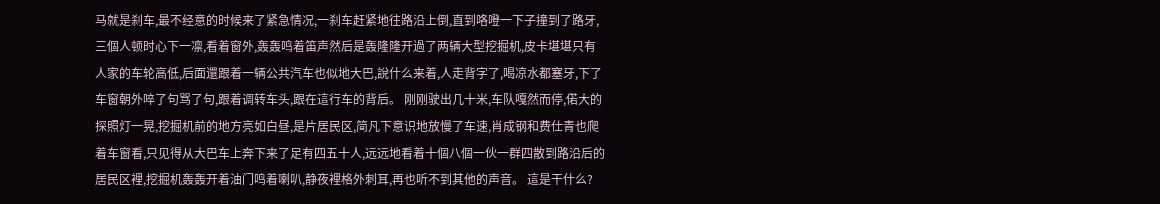马就是刹车,最不经意的时候来了紧急情况,一刹车赶紧地往路沿上倒,直到咯噔一下子撞到了路牙,三個人顿时心下一凛,看着窗外,轰轰鸣着笛声然后是轰隆隆开過了两辆大型挖掘机,皮卡堪堪只有人家的车轮高低,后面還跟着一辆公共汽车也似地大巴,說什么来着,人走背字了,喝凉水都塞牙,下了车窗朝外啐了句骂了句,跟着调转车头,跟在這行车的背后。 刚刚驶出几十米,车队嘎然而停,偌大的探照灯一晃,挖掘机前的地方亮如白昼,是片居民区,简凡下意识地放慢了车速,肖成钢和费仕青也爬着车窗看,只见得从大巴车上奔下来了足有四五十人,远远地看着十個八個一伙一群四散到路沿后的居民区裡,挖掘机轰轰开着油门鸣着喇叭,静夜裡格外刺耳,再也听不到其他的声音。 這是干什么?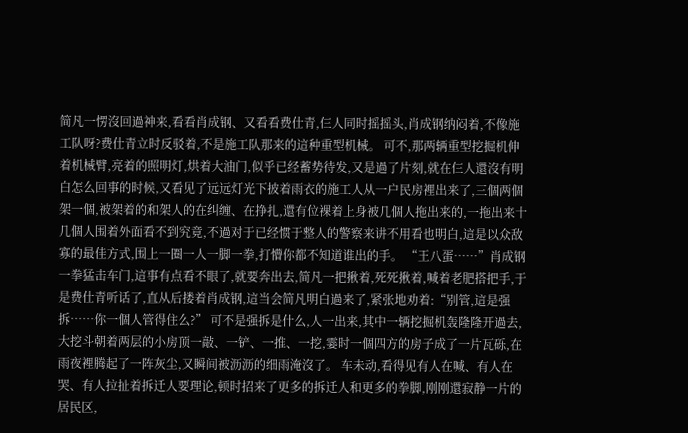简凡一愣沒回過神来,看看肖成钢、又看看费仕青,仨人同时摇摇头,肖成钢纳闷着,不像施工队呀?费仕青立时反驳着,不是施工队那来的這种重型机械。 可不,那两辆重型挖掘机伸着机械臂,亮着的照明灯,烘着大油门,似乎已经蓄势待发,又是過了片刻,就在仨人還沒有明白怎么回事的时候,又看见了远远灯光下披着雨衣的施工人从一户民房裡出来了,三個两個架一個,被架着的和架人的在纠缠、在挣扎,還有位裸着上身被几個人拖出来的,一拖出来十几個人围着外面看不到究竟,不過对于已经惯于整人的警察来讲不用看也明白,這是以众敌寡的最佳方式,围上一圈一人一脚一拳,打懵你都不知道谁出的手。 “王八蛋……”肖成钢一拳猛击车门,這事有点看不眼了,就要奔出去,简凡一把揪着,死死揪着,喊着老肥搭把手,于是费仕青听话了,直从后搂着肖成钢,這当会简凡明白過来了,紧张地劝着:“别管,這是强拆……你一個人管得住么?” 可不是强拆是什么,人一出来,其中一辆挖掘机轰隆隆开過去,大挖斗朝着两层的小房顶一敲、一铲、一推、一挖,霎时一個四方的房子成了一片瓦砾,在雨夜裡腾起了一阵灰尘,又瞬间被沥沥的细雨淹沒了。 车未动,看得见有人在喊、有人在哭、有人拉扯着拆迁人要理论,顿时招来了更多的拆迁人和更多的拳脚,刚刚還寂静一片的居民区,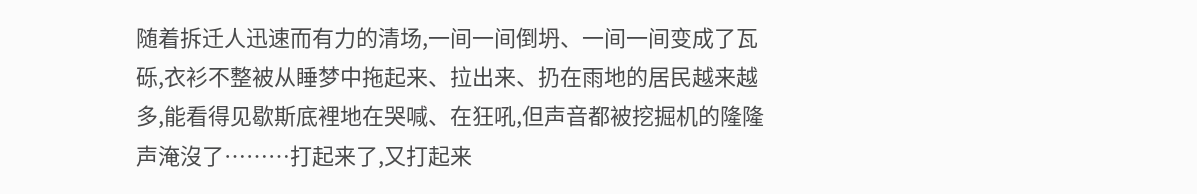随着拆迁人迅速而有力的清场,一间一间倒坍、一间一间变成了瓦砾,衣衫不整被从睡梦中拖起来、拉出来、扔在雨地的居民越来越多,能看得见歇斯底裡地在哭喊、在狂吼,但声音都被挖掘机的隆隆声淹沒了………打起来了,又打起来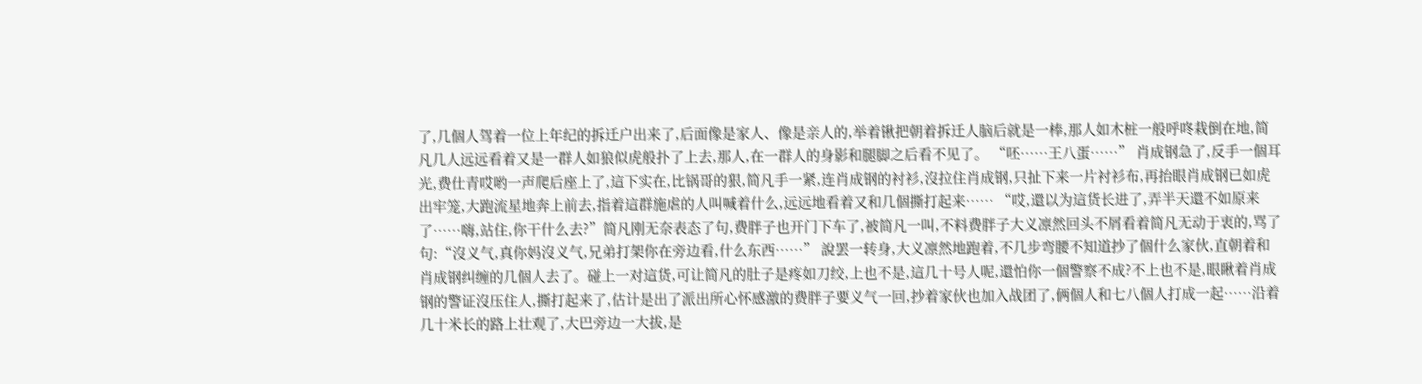了,几個人驾着一位上年纪的拆迁户出来了,后面像是家人、像是亲人的,举着锹把朝着拆迁人脑后就是一棒,那人如木桩一般呼咚栽倒在地,简凡几人远远看着又是一群人如狼似虎般扑了上去,那人,在一群人的身影和腿脚之后看不见了。 “呸……王八蛋……” 肖成钢急了,反手一個耳光,费仕青哎哟一声爬后座上了,這下实在,比锅哥的狠,简凡手一紧,连肖成钢的衬衫,沒拉住肖成钢,只扯下来一片衬衫布,再抬眼肖成钢已如虎出牢笼,大跑流星地奔上前去,指着這群施虐的人叫喊着什么,远远地看着又和几個撕打起来…… “哎,還以为這货长进了,弄半天還不如原来了……嗨,站住,你干什么去?”简凡刚无奈表态了句,费胖子也开门下车了,被简凡一叫,不料费胖子大义凛然回头不屑看着简凡无动于衷的,骂了句:“沒义气,真你妈沒义气,兄弟打架你在旁边看,什么东西……” 說罢一转身,大义凛然地跑着,不几步弯腰不知道抄了個什么家伙,直朝着和肖成钢纠缠的几個人去了。碰上一对這货,可让简凡的肚子是疼如刀绞,上也不是,這几十号人呢,還怕你一個警察不成?不上也不是,眼瞅着肖成钢的警证沒压住人,撕打起来了,估计是出了派出所心怀感激的费胖子要义气一回,抄着家伙也加入战团了,俩個人和七八個人打成一起……沿着几十米长的路上壮观了,大巴旁边一大拔,是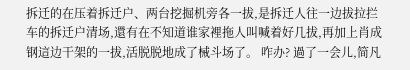拆迁的在压着拆迁户、两台挖掘机旁各一拔,是拆迁人往一边拔拉拦车的拆迁户清场,還有在不知道谁家裡拖人叫喊着好几拔,再加上肖成钢這边干架的一拔,活脱脱地成了械斗场了。 咋办? 過了一会儿,简凡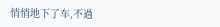悄悄地下了车,不過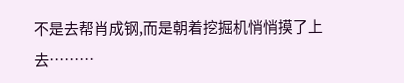不是去帮肖成钢,而是朝着挖掘机悄悄摸了上去………